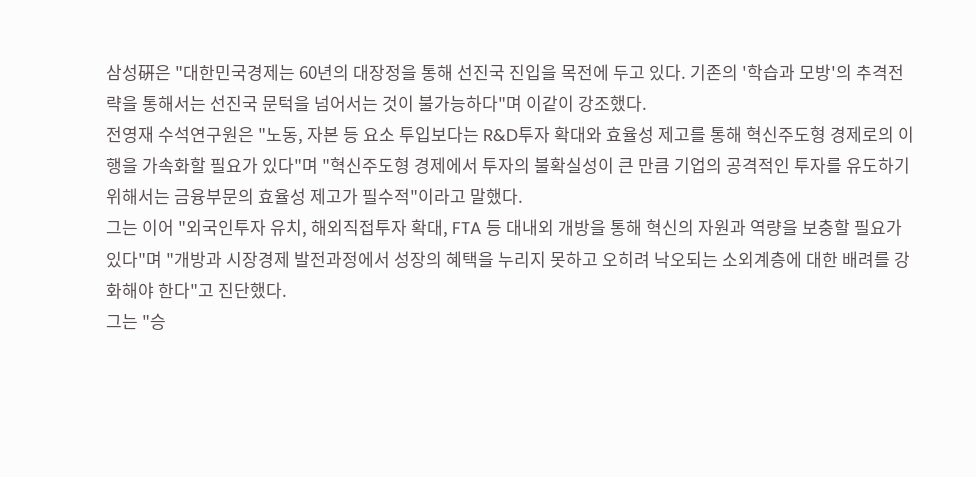삼성硏은 "대한민국경제는 60년의 대장정을 통해 선진국 진입을 목전에 두고 있다. 기존의 '학습과 모방'의 추격전략을 통해서는 선진국 문턱을 넘어서는 것이 불가능하다"며 이같이 강조했다.
전영재 수석연구원은 "노동, 자본 등 요소 투입보다는 R&D투자 확대와 효율성 제고를 통해 혁신주도형 경제로의 이행을 가속화할 필요가 있다"며 "혁신주도형 경제에서 투자의 불확실성이 큰 만큼 기업의 공격적인 투자를 유도하기 위해서는 금융부문의 효율성 제고가 필수적"이라고 말했다.
그는 이어 "외국인투자 유치, 해외직접투자 확대, FTA 등 대내외 개방을 통해 혁신의 자원과 역량을 보충할 필요가 있다"며 "개방과 시장경제 발전과정에서 성장의 혜택을 누리지 못하고 오히려 낙오되는 소외계층에 대한 배려를 강화해야 한다"고 진단했다.
그는 "승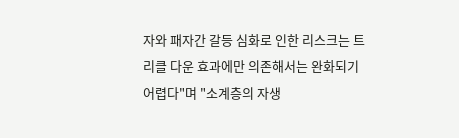자와 패자간 갈등 심화로 인한 리스크는 트리클 다운 효과에만 의존해서는 완화되기 어렵다"며 "소계층의 자생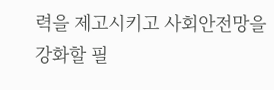력을 제고시키고 사회안전망을 강화할 필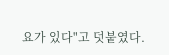요가 있다"고 덧붙였다.